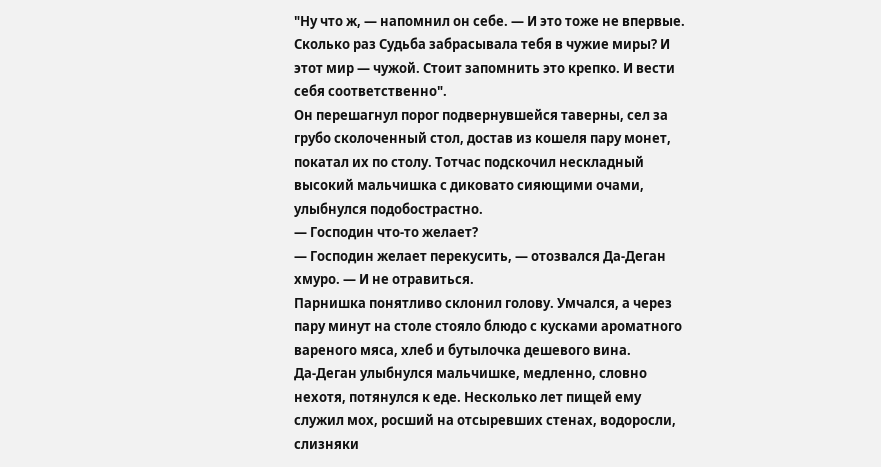"Ну что ж, — напомнил он себе. — И это тоже не впервые. Сколько раз Судьба забрасывала тебя в чужие миры? И этот мир — чужой. Стоит запомнить это крепко. И вести себя соответственно".
Он перешагнул порог подвернувшейся таверны, сел за грубо сколоченный стол, достав из кошеля пару монет, покатал их по столу. Тотчас подскочил нескладный высокий мальчишка с диковато сияющими очами, улыбнулся подобострастно.
— Господин что-то желает?
— Господин желает перекусить, — отозвался Да-Деган хмуро. — И не отравиться.
Парнишка понятливо склонил голову. Умчался, а через пару минут на столе стояло блюдо с кусками ароматного вареного мяса, хлеб и бутылочка дешевого вина.
Да-Деган улыбнулся мальчишке, медленно, словно нехотя, потянулся к еде. Несколько лет пищей ему служил мох, росший на отсыревших стенах, водоросли, слизняки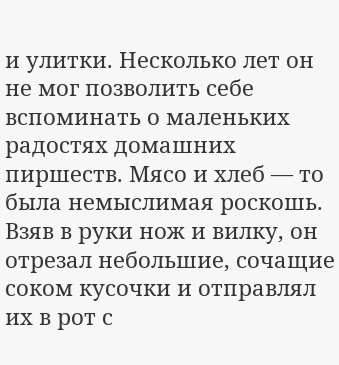и улитки. Несколько лет он не мог позволить себе вспоминать о маленьких радостях домашних пиршеств. Мясо и хлеб — то была немыслимая роскошь.
Взяв в руки нож и вилку, он отрезал небольшие, сочащие соком кусочки и отправлял их в рот с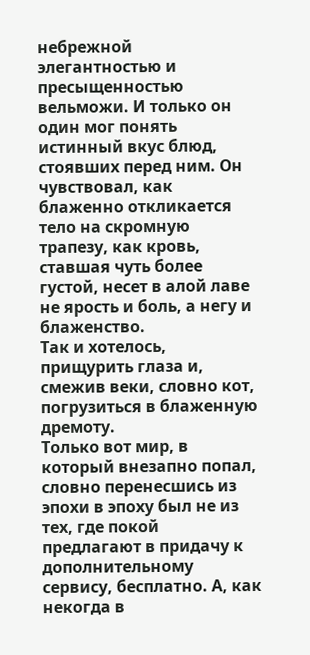небрежной элегантностью и пресыщенностью вельможи. И только он один мог понять истинный вкус блюд, стоявших перед ним. Он чувствовал, как блаженно откликается тело на скромную трапезу, как кровь, ставшая чуть более густой, несет в алой лаве не ярость и боль, а негу и блаженство.
Так и хотелось, прищурить глаза и, смежив веки, словно кот, погрузиться в блаженную дремоту.
Только вот мир, в который внезапно попал, словно перенесшись из эпохи в эпоху был не из тех, где покой предлагают в придачу к дополнительному сервису, бесплатно. А, как некогда в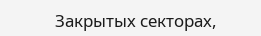Закрытых секторах,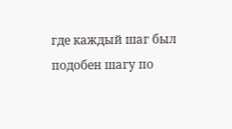где каждый шаг был подобен шагу по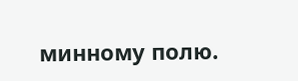минному полю.